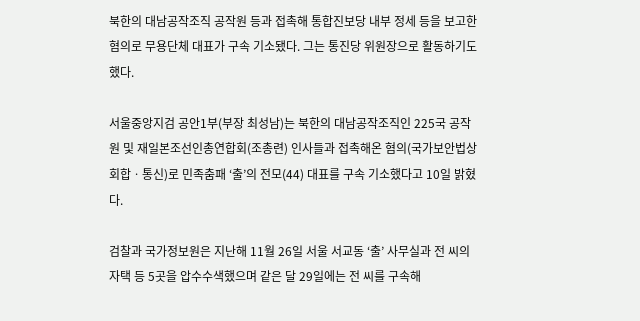북한의 대남공작조직 공작원 등과 접촉해 통합진보당 내부 정세 등을 보고한 혐의로 무용단체 대표가 구속 기소됐다. 그는 통진당 위원장으로 활동하기도 했다.

서울중앙지검 공안1부(부장 최성남)는 북한의 대남공작조직인 225국 공작원 및 재일본조선인총연합회(조총련) 인사들과 접촉해온 혐의(국가보안법상 회합ㆍ통신)로 민족춤패 ‘출’의 전모(44) 대표를 구속 기소했다고 10일 밝혔다.

검찰과 국가정보원은 지난해 11월 26일 서울 서교동 ‘출’ 사무실과 전 씨의 자택 등 5곳을 압수수색했으며 같은 달 29일에는 전 씨를 구속해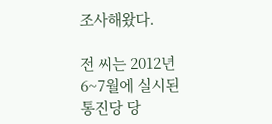조사해왔다.

전 씨는 2012년 6~7월에 실시된 통진당 당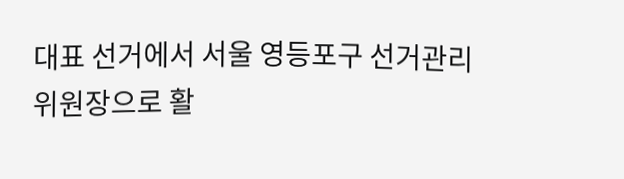대표 선거에서 서울 영등포구 선거관리위원장으로 활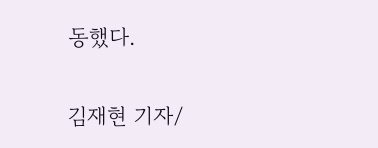동했다.

김재현 기자/